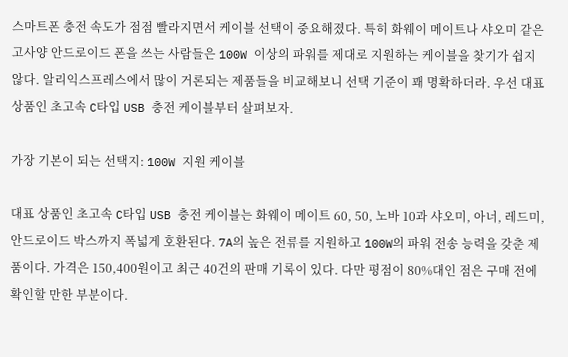스마트폰 충전 속도가 점점 빨라지면서 케이블 선택이 중요해졌다. 특히 화웨이 메이트나 샤오미 같은 고사양 안드로이드 폰을 쓰는 사람들은 100W 이상의 파워를 제대로 지원하는 케이블을 찾기가 쉽지 않다. 알리익스프레스에서 많이 거론되는 제품들을 비교해보니 선택 기준이 꽤 명확하더라. 우선 대표 상품인 초고속 C타입 USB 충전 케이블부터 살펴보자.

가장 기본이 되는 선택지: 100W 지원 케이블

대표 상품인 초고속 C타입 USB 충전 케이블는 화웨이 메이트 60, 50, 노바 10과 샤오미, 아너, 레드미, 안드로이드 박스까지 폭넓게 호환된다. 7A의 높은 전류를 지원하고 100W의 파워 전송 능력을 갖춘 제품이다. 가격은 150,400원이고 최근 40건의 판매 기록이 있다. 다만 평점이 80%대인 점은 구매 전에 확인할 만한 부분이다.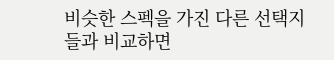비슷한 스펙을 가진 다른 선택지들과 비교하면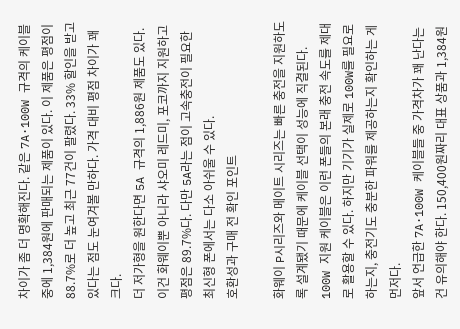차이가 좀 더 명확해진다. 같은 7A·100W 규격의 케이블 중에 1,384원에 판매되는 제품이 있다. 이 제품은 평점이 88.7%로 더 높고 최근 77건이 팔렸다. 33% 할인을 받고 있다는 점도 눈여겨볼 만하다. 가격 대비 평점 차이가 꽤 크다.
더 저가형을 원한다면 5A 규격의 1,886원 제품도 있다. 이건 화웨이뿐 아니라 샤오미 레드미, 포코까지 지원하고 평점은 89.7%다. 다만 5A라는 점이 고속충전이 필요한 최신형 폰에서는 다소 아쉬울 수 있다.
호환성과 구매 전 확인 포인트

화웨이 P시리즈와 메이트 시리즈는 빠른 충전을 지원하도록 설계됐기 때문에 케이블 선택이 성능에 직결된다. 100W 지원 케이블은 이런 폰들의 본래 충전 속도를 제대로 활용할 수 있다. 하지만 기기가 실제로 100W를 필요로 하는지, 충전기도 충분한 파워를 제공하는지 확인하는 게 먼저다.
앞서 언급한 7A·100W 케이블들 중 가격차가 꽤 난다는 건 유의해야 한다. 150,400원짜리 대표 상품과 1,384원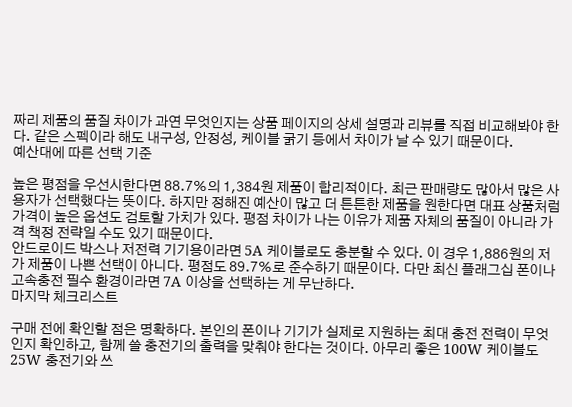짜리 제품의 품질 차이가 과연 무엇인지는 상품 페이지의 상세 설명과 리뷰를 직접 비교해봐야 한다. 같은 스펙이라 해도 내구성, 안정성, 케이블 굵기 등에서 차이가 날 수 있기 때문이다.
예산대에 따른 선택 기준

높은 평점을 우선시한다면 88.7%의 1,384원 제품이 합리적이다. 최근 판매량도 많아서 많은 사용자가 선택했다는 뜻이다. 하지만 정해진 예산이 많고 더 튼튼한 제품을 원한다면 대표 상품처럼 가격이 높은 옵션도 검토할 가치가 있다. 평점 차이가 나는 이유가 제품 자체의 품질이 아니라 가격 책정 전략일 수도 있기 때문이다.
안드로이드 박스나 저전력 기기용이라면 5A 케이블로도 충분할 수 있다. 이 경우 1,886원의 저가 제품이 나쁜 선택이 아니다. 평점도 89.7%로 준수하기 때문이다. 다만 최신 플래그십 폰이나 고속충전 필수 환경이라면 7A 이상을 선택하는 게 무난하다.
마지막 체크리스트

구매 전에 확인할 점은 명확하다. 본인의 폰이나 기기가 실제로 지원하는 최대 충전 전력이 무엇인지 확인하고, 함께 쓸 충전기의 출력을 맞춰야 한다는 것이다. 아무리 좋은 100W 케이블도 25W 충전기와 쓰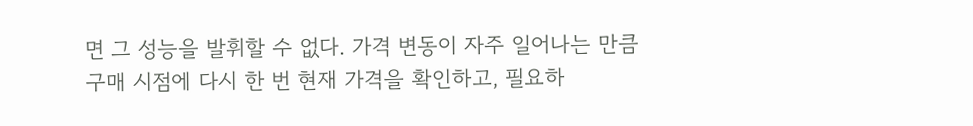면 그 성능을 발휘할 수 없다. 가격 변동이 자주 일어나는 만큼 구매 시점에 다시 한 번 현재 가격을 확인하고, 필요하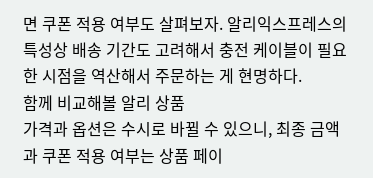면 쿠폰 적용 여부도 살펴보자. 알리익스프레스의 특성상 배송 기간도 고려해서 충전 케이블이 필요한 시점을 역산해서 주문하는 게 현명하다.
함께 비교해볼 알리 상품
가격과 옵션은 수시로 바뀔 수 있으니, 최종 금액과 쿠폰 적용 여부는 상품 페이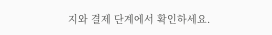지와 결제 단계에서 확인하세요.